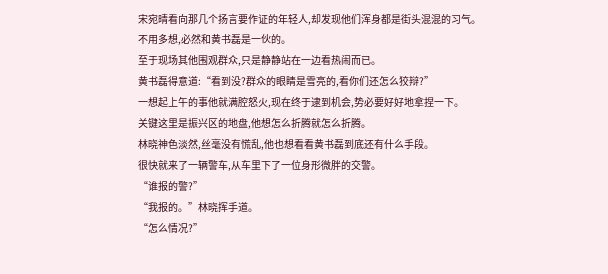宋宛晴看向那几个扬言要作证的年轻人,却发现他们浑身都是街头混混的习气。
不用多想,必然和黄书磊是一伙的。
至于现场其他围观群众,只是静静站在一边看热闹而已。
黄书磊得意道:“看到没?群众的眼睛是雪亮的,看你们还怎么狡辩?”
一想起上午的事他就满腔怒火,现在终于逮到机会,势必要好好地拿捏一下。
关键这里是振兴区的地盘,他想怎么折腾就怎么折腾。
林晓神色淡然,丝毫没有慌乱,他也想看看黄书磊到底还有什么手段。
很快就来了一辆警车,从车里下了一位身形微胖的交警。
“谁报的警?”
“我报的。”林晓挥手道。
“怎么情况?”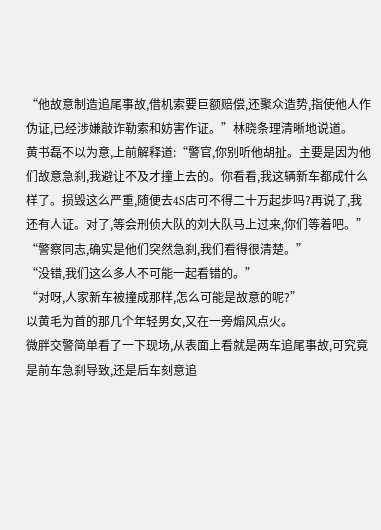“他故意制造追尾事故,借机索要巨额赔偿,还聚众造势,指使他人作伪证,已经涉嫌敲诈勒索和妨害作证。”林晓条理清晰地说道。
黄书磊不以为意,上前解释道:“警官,你别听他胡扯。主要是因为他们故意急刹,我避让不及才撞上去的。你看看,我这辆新车都成什么样了。损毁这么严重,随便去4S店可不得二十万起步吗?再说了,我还有人证。对了,等会刑侦大队的刘大队马上过来,你们等着吧。”
“警察同志,确实是他们突然急刹,我们看得很清楚。”
“没错,我们这么多人不可能一起看错的。”
“对呀,人家新车被撞成那样,怎么可能是故意的呢?”
以黄毛为首的那几个年轻男女,又在一旁煽风点火。
微胖交警简单看了一下现场,从表面上看就是两车追尾事故,可究竟是前车急刹导致,还是后车刻意追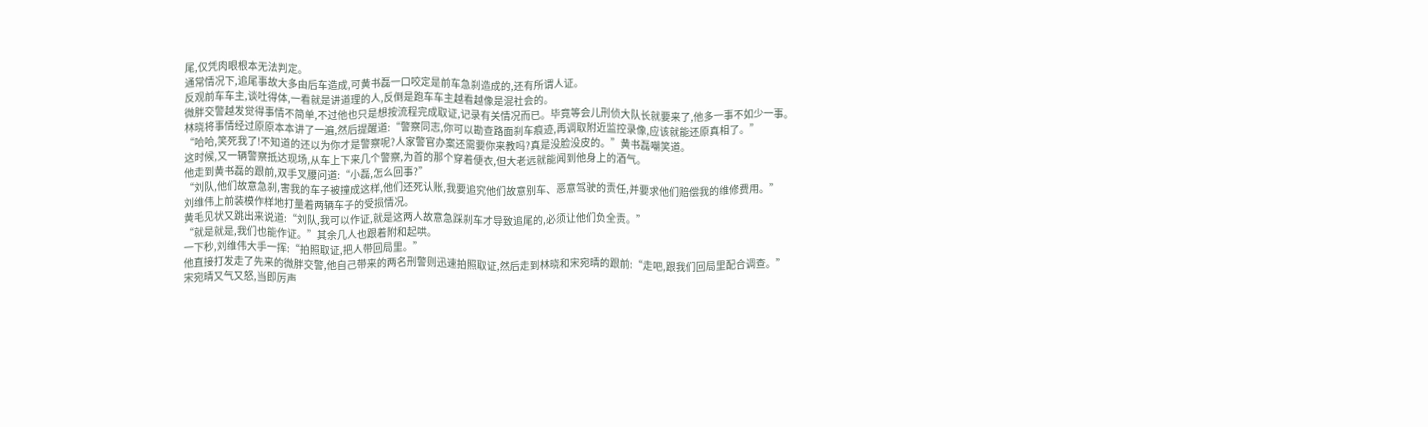尾,仅凭肉眼根本无法判定。
通常情况下,追尾事故大多由后车造成,可黄书磊一口咬定是前车急刹造成的,还有所谓人证。
反观前车车主,谈吐得体,一看就是讲道理的人,反倒是跑车车主越看越像是混社会的。
微胖交警越发觉得事情不简单,不过他也只是想按流程完成取证,记录有关情况而已。毕竟等会儿刑侦大队长就要来了,他多一事不如少一事。
林晓将事情经过原原本本讲了一遍,然后提醒道:“警察同志,你可以勘查路面刹车痕迹,再调取附近监控录像,应该就能还原真相了。”
“哈哈,笑死我了!不知道的还以为你才是警察呢?人家警官办案还需要你来教吗?真是没脸没皮的。”黄书磊嘲笑道。
这时候,又一辆警察抵达现场,从车上下来几个警察,为首的那个穿着便衣,但大老远就能闻到他身上的酒气。
他走到黄书磊的跟前,双手叉腰问道:“小磊,怎么回事?”
“刘队,他们故意急刹,害我的车子被撞成这样,他们还死认账,我要追究他们故意别车、恶意驾驶的责任,并要求他们赔偿我的维修费用。”
刘维伟上前装模作样地打量着两辆车子的受损情况。
黄毛见状又跳出来说道:“刘队,我可以作证,就是这两人故意急踩刹车才导致追尾的,必须让他们负全责。”
“就是就是,我们也能作证。”其余几人也跟着附和起哄。
一下秒,刘维伟大手一挥:“拍照取证,把人带回局里。”
他直接打发走了先来的微胖交警,他自己带来的两名刑警则迅速拍照取证,然后走到林晓和宋宛晴的跟前:“走吧,跟我们回局里配合调查。”
宋宛晴又气又怒,当即厉声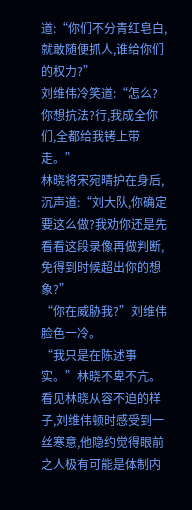道:“你们不分青红皂白,就敢随便抓人,谁给你们的权力?”
刘维伟冷笑道:“怎么?你想抗法?行,我成全你们,全都给我铐上带走。”
林晓将宋宛晴护在身后,沉声道:“刘大队,你确定要这么做?我劝你还是先看看这段录像再做判断,免得到时候超出你的想象?”
“你在威胁我?”刘维伟脸色一冷。
“我只是在陈述事实。”林晓不卑不亢。
看见林晓从容不迫的样子,刘维伟顿时感受到一丝寒意,他隐约觉得眼前之人极有可能是体制内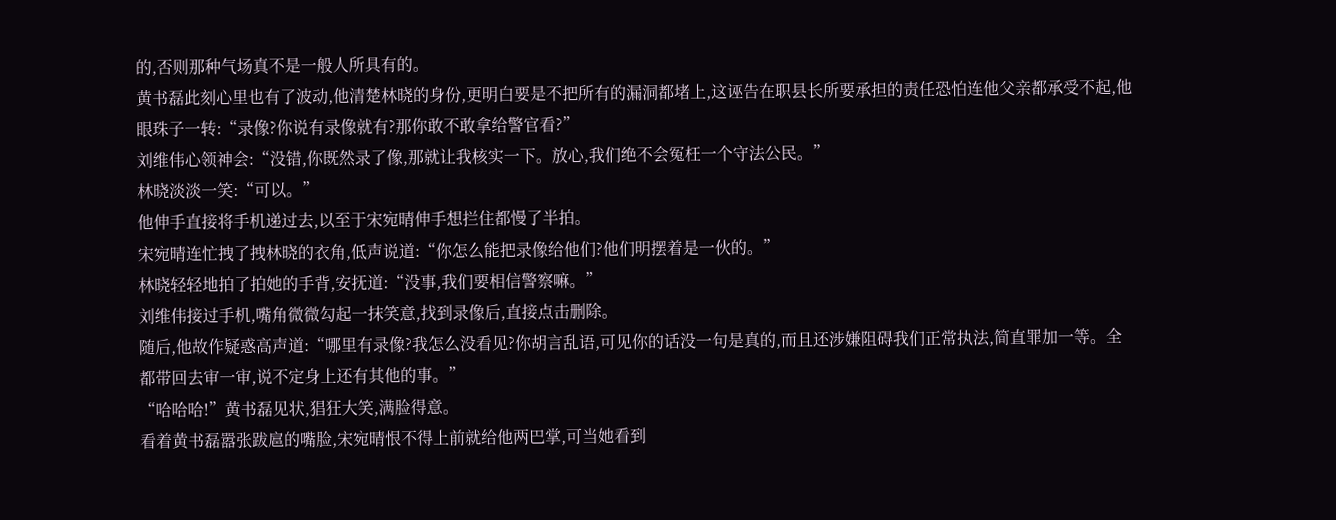的,否则那种气场真不是一般人所具有的。
黄书磊此刻心里也有了波动,他清楚林晓的身份,更明白要是不把所有的漏洞都堵上,这诬告在职县长所要承担的责任恐怕连他父亲都承受不起,他眼珠子一转:“录像?你说有录像就有?那你敢不敢拿给警官看?”
刘维伟心领神会:“没错,你既然录了像,那就让我核实一下。放心,我们绝不会冤枉一个守法公民。”
林晓淡淡一笑:“可以。”
他伸手直接将手机递过去,以至于宋宛晴伸手想拦住都慢了半拍。
宋宛晴连忙拽了拽林晓的衣角,低声说道:“你怎么能把录像给他们?他们明摆着是一伙的。”
林晓轻轻地拍了拍她的手背,安抚道:“没事,我们要相信警察嘛。”
刘维伟接过手机,嘴角微微勾起一抹笑意,找到录像后,直接点击删除。
随后,他故作疑惑高声道:“哪里有录像?我怎么没看见?你胡言乱语,可见你的话没一句是真的,而且还涉嫌阻碍我们正常执法,简直罪加一等。全都带回去审一审,说不定身上还有其他的事。”
“哈哈哈!”黄书磊见状,猖狂大笑,满脸得意。
看着黄书磊嚣张跋扈的嘴脸,宋宛晴恨不得上前就给他两巴掌,可当她看到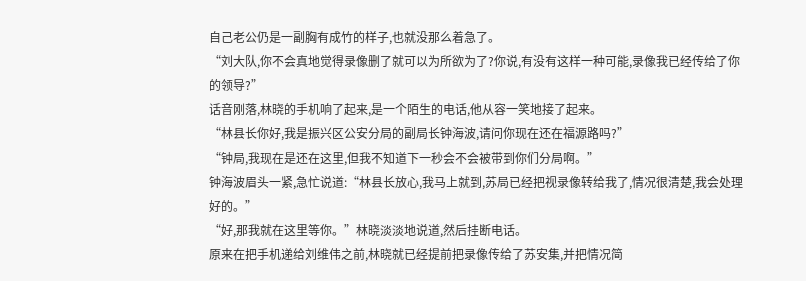自己老公仍是一副胸有成竹的样子,也就没那么着急了。
“刘大队,你不会真地觉得录像删了就可以为所欲为了?你说,有没有这样一种可能,录像我已经传给了你的领导?”
话音刚落,林晓的手机响了起来,是一个陌生的电话,他从容一笑地接了起来。
“林县长你好,我是振兴区公安分局的副局长钟海波,请问你现在还在福源路吗?”
“钟局,我现在是还在这里,但我不知道下一秒会不会被带到你们分局啊。”
钟海波眉头一紧,急忙说道:“林县长放心,我马上就到,苏局已经把视录像转给我了,情况很清楚,我会处理好的。”
“好,那我就在这里等你。”林晓淡淡地说道,然后挂断电话。
原来在把手机递给刘维伟之前,林晓就已经提前把录像传给了苏安集,并把情况简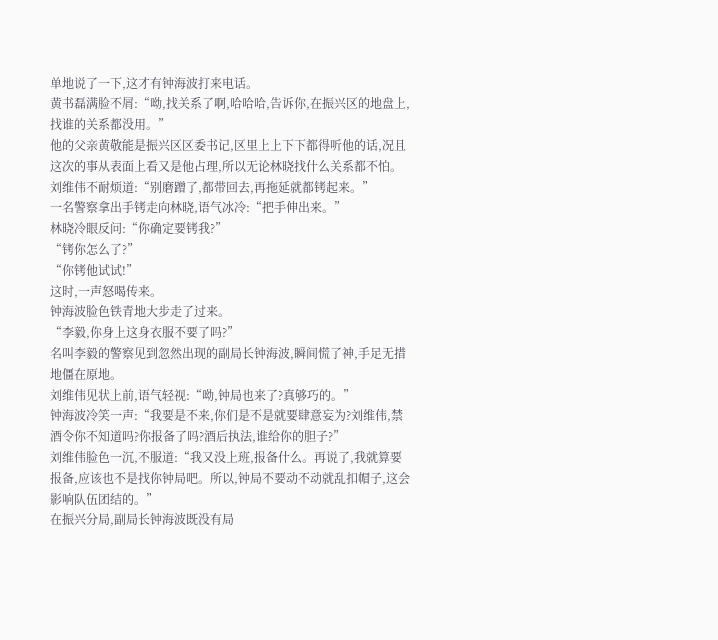单地说了一下,这才有钟海波打来电话。
黄书磊满脸不屑:“呦,找关系了啊,哈哈哈,告诉你,在振兴区的地盘上,找谁的关系都没用。”
他的父亲黄敬能是振兴区区委书记,区里上上下下都得听他的话,况且这次的事从表面上看又是他占理,所以无论林晓找什么关系都不怕。
刘维伟不耐烦道:“别磨蹭了,都带回去,再拖延就都铐起来。”
一名警察拿出手铐走向林晓,语气冰冷:“把手伸出来。”
林晓冷眼反问:“你确定要铐我?”
“铐你怎么了?”
“你铐他试试!”
这时,一声怒喝传来。
钟海波脸色铁青地大步走了过来。
“李毅,你身上这身衣服不要了吗?”
名叫李毅的警察见到忽然出现的副局长钟海波,瞬间慌了神,手足无措地僵在原地。
刘维伟见状上前,语气轻视:“呦,钟局也来了?真够巧的。”
钟海波冷笑一声:“我要是不来,你们是不是就要肆意妄为?刘维伟,禁酒令你不知道吗?你报备了吗?酒后执法,谁给你的胆子?”
刘维伟脸色一沉,不服道:“我又没上班,报备什么。再说了,我就算要报备,应该也不是找你钟局吧。所以,钟局不要动不动就乱扣帽子,这会影响队伍团结的。”
在振兴分局,副局长钟海波既没有局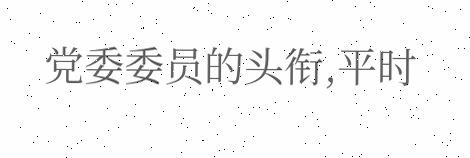党委委员的头衔,平时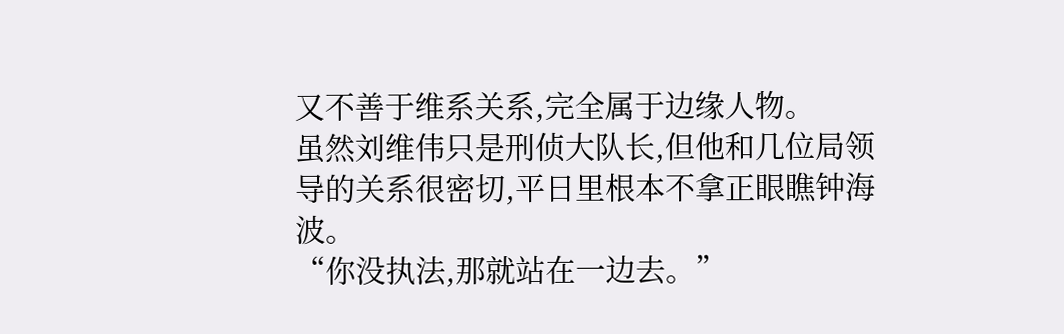又不善于维系关系,完全属于边缘人物。
虽然刘维伟只是刑侦大队长,但他和几位局领导的关系很密切,平日里根本不拿正眼瞧钟海波。
“你没执法,那就站在一边去。”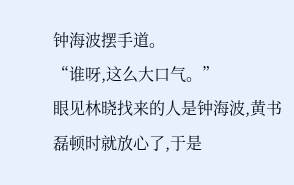钟海波摆手道。
“谁呀,这么大口气。”
眼见林晓找来的人是钟海波,黄书磊顿时就放心了,于是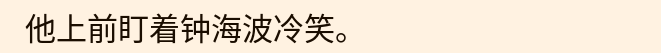他上前盯着钟海波冷笑。